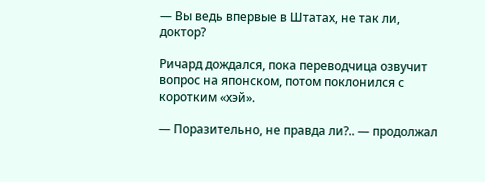— Вы ведь впервые в Штатах, не так ли, доктор?

Ричард дождался, пока переводчица озвучит вопрос на японском, потом поклонился с коротким «хэй».

— Поразительно, не правда ли?.. — продолжал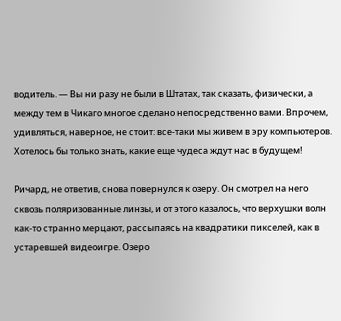водитель. — Вы ни разу не были в Штатах, так сказать, физически, а между тем в Чикаго многое сделано непосредственно вами. Впрочем, удивляться, наверное, не стоит: все-таки мы живем в эру компьютеров. Хотелось бы только знать, какие еще чудеса ждут нас в будущем!

Ричард, не ответив, снова повернулся к озеру. Он смотрел на него сквозь поляризованные линзы, и от этого казалось, что верхушки волн как-то странно мерцают, рассыпаясь на квадратики пикселей, как в устаревшей видеоигре. Озеро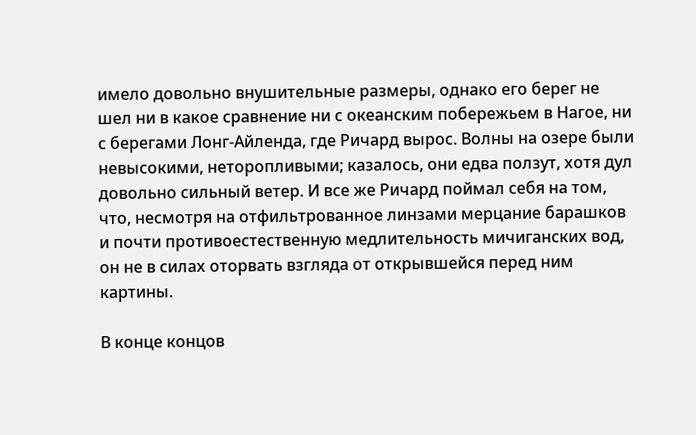имело довольно внушительные размеры, однако его берег не шел ни в какое сравнение ни с океанским побережьем в Нагое, ни с берегами Лонг-Айленда, где Ричард вырос. Волны на озере были невысокими, неторопливыми; казалось, они едва ползут, хотя дул довольно сильный ветер. И все же Ричард поймал себя на том, что, несмотря на отфильтрованное линзами мерцание барашков и почти противоестественную медлительность мичиганских вод, он не в силах оторвать взгляда от открывшейся перед ним картины.

В конце концов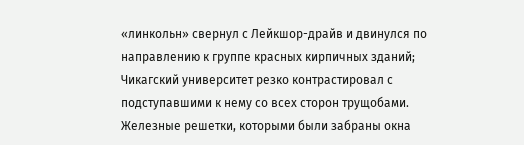«линкольн» свернул с Лейкшор-драйв и двинулся по направлению к группе красных кирпичных зданий; Чикагский университет резко контрастировал с подступавшими к нему со всех сторон трущобами. Железные решетки, которыми были забраны окна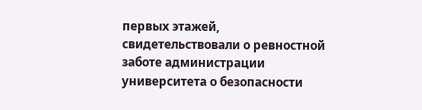первых этажей, свидетельствовали о ревностной заботе администрации университета о безопасности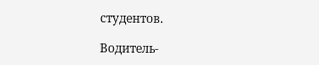студентов.

Водитель-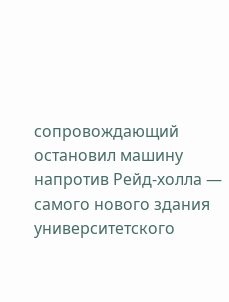сопровождающий остановил машину напротив Рейд-холла — самого нового здания университетского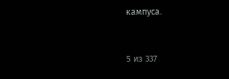кампуса.



5 из 337